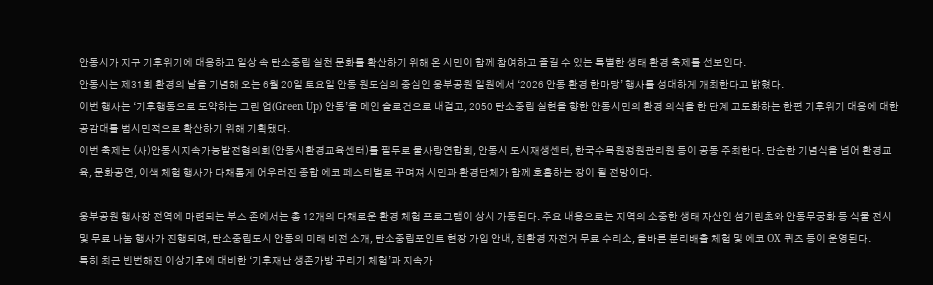안동시가 지구 기후위기에 대응하고 일상 속 탄소중립 실천 문화를 확산하기 위해 온 시민이 함께 참여하고 즐길 수 있는 특별한 생태 환경 축제를 선보인다.
안동시는 제31회 환경의 날을 기념해 오는 6월 20일 토요일 안동 원도심의 중심인 웅부공원 일원에서 ‘2026 안동 환경 한마당’ 행사를 성대하게 개최한다고 밝혔다.
이번 행사는 ‘기후행동으로 도약하는 그린 업(Green Up) 안동’을 메인 슬로건으로 내걸고, 2050 탄소중립 실현을 향한 안동시민의 환경 의식을 한 단계 고도화하는 한편 기후위기 대응에 대한 공감대를 범시민적으로 확산하기 위해 기획됐다.
이번 축제는 (사)안동시지속가능발전협의회(안동시환경교육센터)를 필두로 물사랑연합회, 안동시 도시재생센터, 한국수목원정원관리원 등이 공동 주최한다. 단순한 기념식을 넘어 환경교육, 문화공연, 이색 체험 행사가 다채롭게 어우러진 종합 에코 페스티벌로 꾸며져 시민과 환경단체가 함께 호흡하는 장이 될 전망이다.

웅부공원 행사장 전역에 마련되는 부스 존에서는 총 12개의 다채로운 환경 체험 프로그램이 상시 가동된다. 주요 내용으로는 지역의 소중한 생태 자산인 섬기린초와 안동무궁화 등 식물 전시 및 무료 나눔 행사가 진행되며, 탄소중립도시 안동의 미래 비전 소개, 탄소중립포인트 현장 가입 안내, 친환경 자전거 무료 수리소, 올바른 분리배출 체험 및 에코 OX 퀴즈 등이 운영된다.
특히 최근 빈번해진 이상기후에 대비한 ‘기후재난 생존가방 꾸리기 체험’과 지속가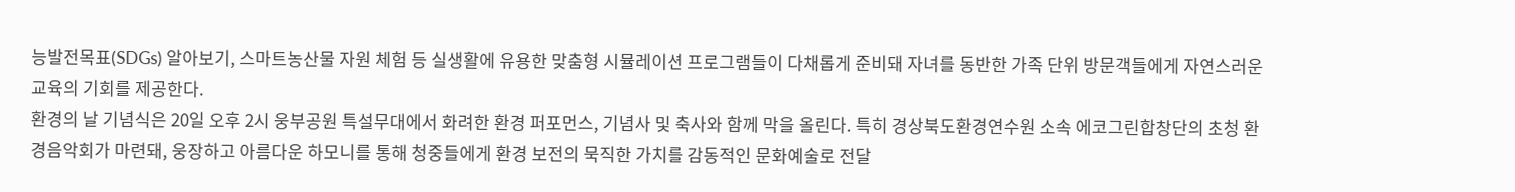능발전목표(SDGs) 알아보기, 스마트농산물 자원 체험 등 실생활에 유용한 맞춤형 시뮬레이션 프로그램들이 다채롭게 준비돼 자녀를 동반한 가족 단위 방문객들에게 자연스러운 교육의 기회를 제공한다.
환경의 날 기념식은 20일 오후 2시 웅부공원 특설무대에서 화려한 환경 퍼포먼스, 기념사 및 축사와 함께 막을 올린다. 특히 경상북도환경연수원 소속 에코그린합창단의 초청 환경음악회가 마련돼, 웅장하고 아름다운 하모니를 통해 청중들에게 환경 보전의 묵직한 가치를 감동적인 문화예술로 전달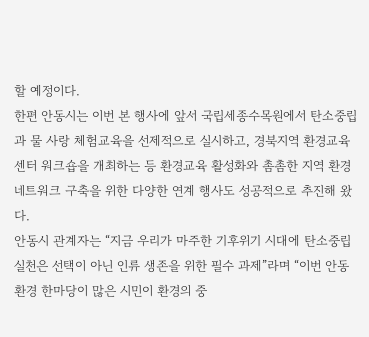할 예정이다.
한편 안동시는 이번 본 행사에 앞서 국립세종수목원에서 탄소중립과 물 사랑 체험교육을 선제적으로 실시하고, 경북지역 환경교육센터 워크숍을 개최하는 등 환경교육 활성화와 촘촘한 지역 환경 네트워크 구축을 위한 다양한 연계 행사도 성공적으로 추진해 왔다.
안동시 관계자는 “지금 우리가 마주한 기후위기 시대에 탄소중립 실천은 선택이 아닌 인류 생존을 위한 필수 과제”라며 “이번 안동 환경 한마당이 많은 시민이 환경의 중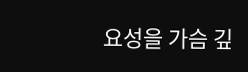요성을 가슴 깊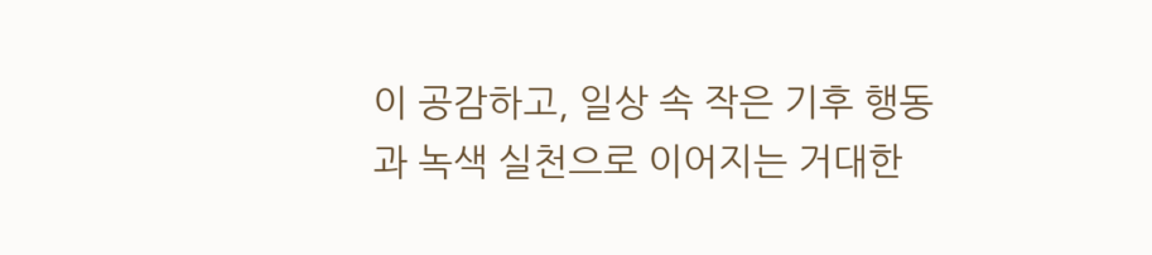이 공감하고, 일상 속 작은 기후 행동과 녹색 실천으로 이어지는 거대한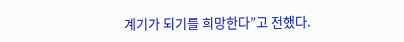계기가 되기를 희망한다”고 전했다.